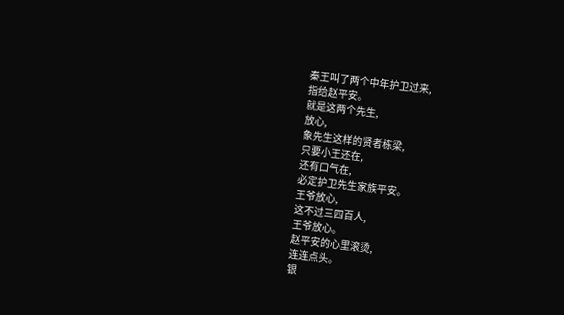秦王叫了两个中年护卫过来,
指给赵平安。
就是这两个先生,
放心,
象先生这样的贤者栋梁,
只要小王还在,
还有口气在,
必定护卫先生家族平安。
王爷放心,
这不过三四百人,
王爷放心。
赵平安的心里滚烫,
连连点头。
银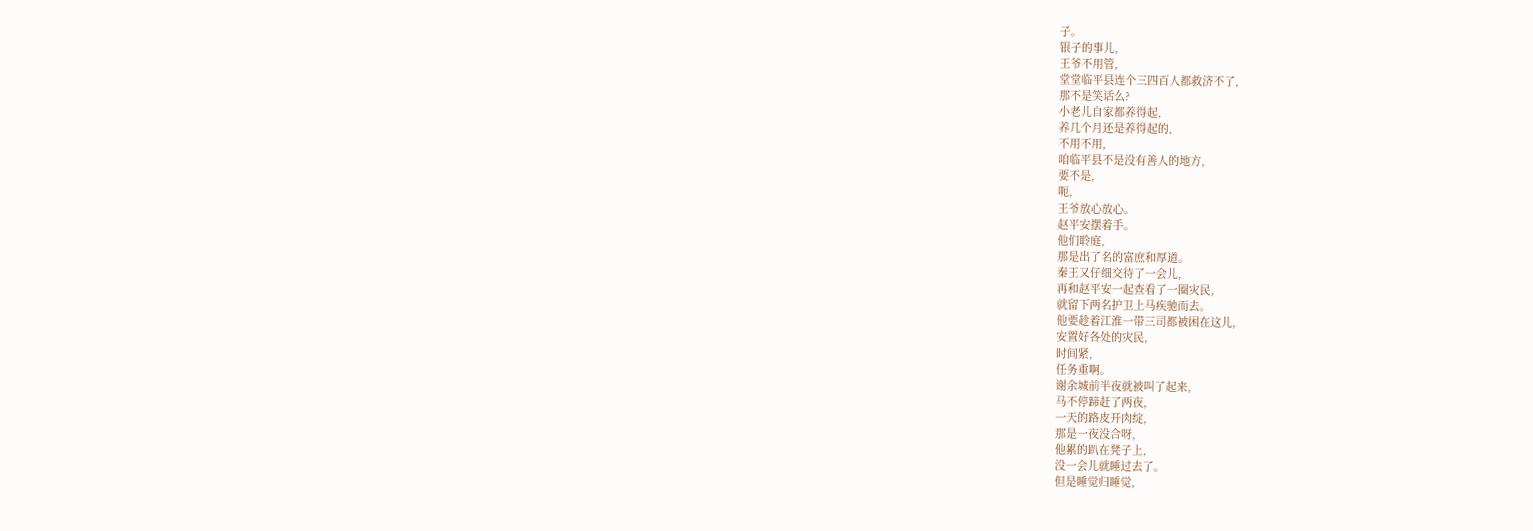子。
银子的事儿,
王爷不用管,
堂堂临平县连个三四百人都救济不了,
那不是笑话么?
小老儿自家都养得起,
养几个月还是养得起的,
不用不用,
咱临平县不是没有善人的地方,
要不是,
呃,
王爷放心放心。
赵平安摆着手。
他们聆庭,
那是出了名的富庶和厚道。
秦王又仔细交待了一会儿,
再和赵平安一起查看了一圈灾民,
就留下两名护卫上马疾驰而去。
他要趁着江淮一带三司都被困在这儿,
安置好各处的灾民,
时间紧,
任务重啊。
谢余城前半夜就被叫了起来,
马不停蹄赶了两夜,
一天的路皮开肉绽,
那是一夜没合呀,
他累的趴在凳子上,
没一会儿就睡过去了。
但是睡觉归睡觉,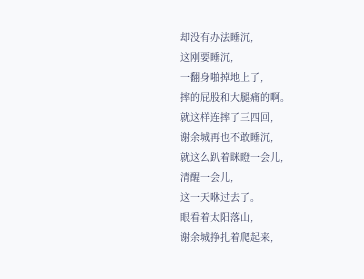却没有办法睡沉,
这刚要睡沉,
一翻身啪掉地上了,
摔的屁股和大腿痛的啊。
就这样连摔了三四回,
谢余城再也不敢睡沉,
就这么趴着眯瞪一会儿,
清醒一会儿,
这一天咻过去了。
眼看着太阳落山,
谢余城挣扎着爬起来,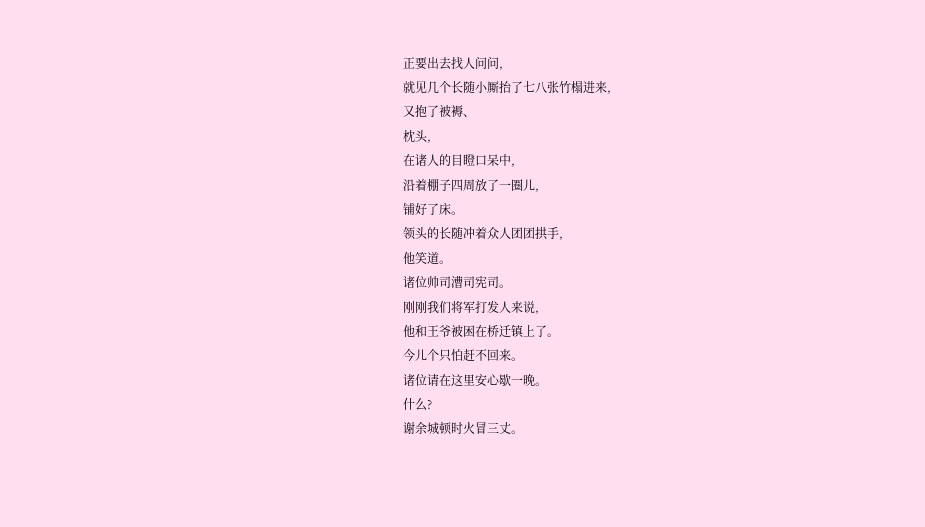正要出去找人问问,
就见几个长随小厮抬了七八张竹榻进来,
又抱了被褥、
枕头,
在诸人的目瞪口呆中,
沿着棚子四周放了一圈儿,
铺好了床。
领头的长随冲着众人团团拱手,
他笑道。
诸位帅司漕司宪司。
刚刚我们将军打发人来说,
他和王爷被困在桥迁镇上了。
今儿个只怕赶不回来。
诸位请在这里安心歇一晚。
什么?
谢余城顿时火冒三丈。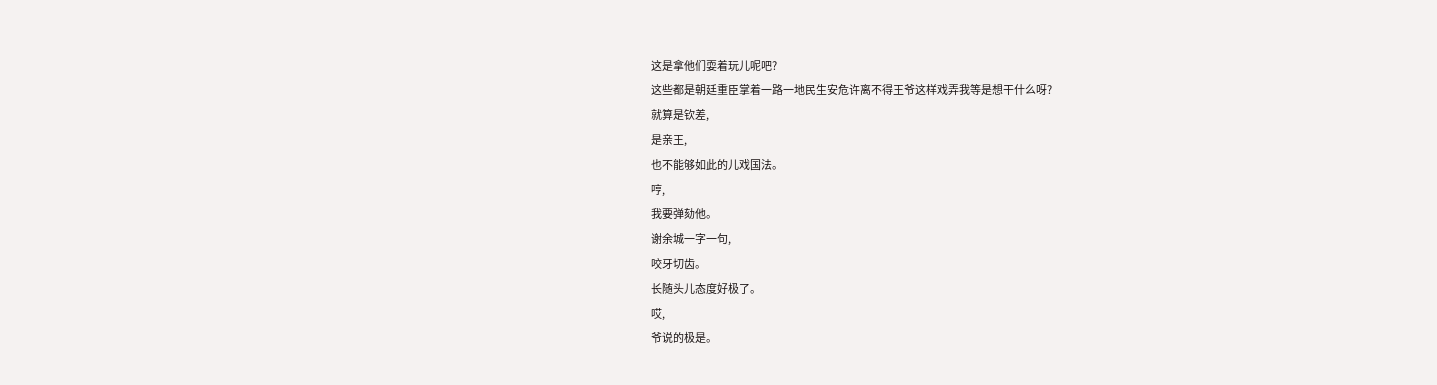这是拿他们耍着玩儿呢吧?
这些都是朝廷重臣掌着一路一地民生安危许离不得王爷这样戏弄我等是想干什么呀?
就算是钦差,
是亲王,
也不能够如此的儿戏国法。
哼,
我要弹劾他。
谢余城一字一句,
咬牙切齿。
长随头儿态度好极了。
哎,
爷说的极是。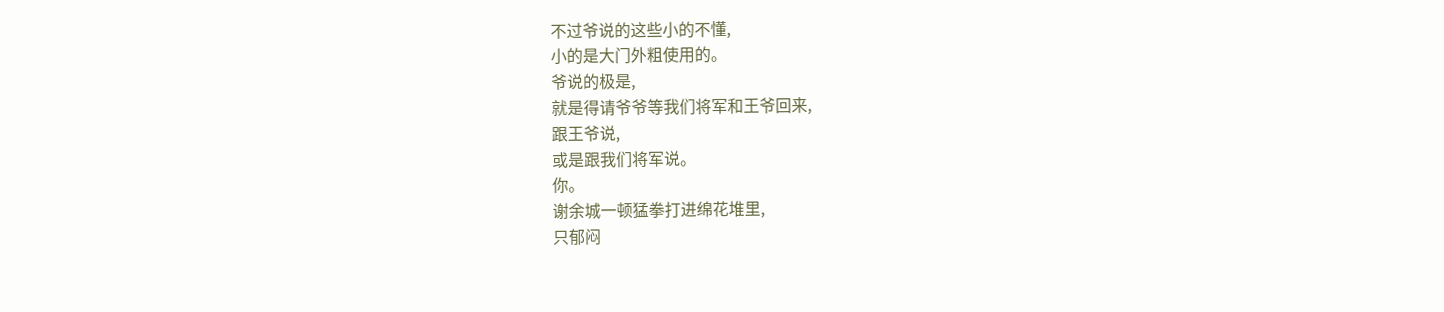不过爷说的这些小的不懂,
小的是大门外粗使用的。
爷说的极是,
就是得请爷爷等我们将军和王爷回来,
跟王爷说,
或是跟我们将军说。
你。
谢余城一顿猛拳打进绵花堆里,
只郁闷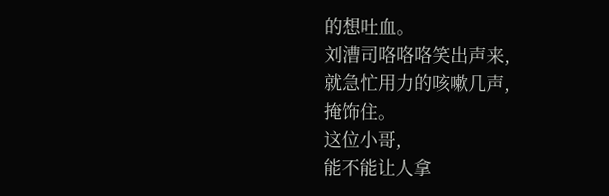的想吐血。
刘漕司咯咯咯笑出声来,
就急忙用力的咳嗽几声,
掩饰住。
这位小哥,
能不能让人拿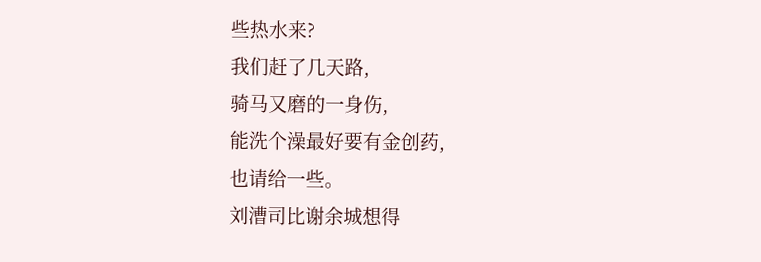些热水来?
我们赶了几天路,
骑马又磨的一身伤,
能洗个澡最好要有金创药,
也请给一些。
刘漕司比谢余城想得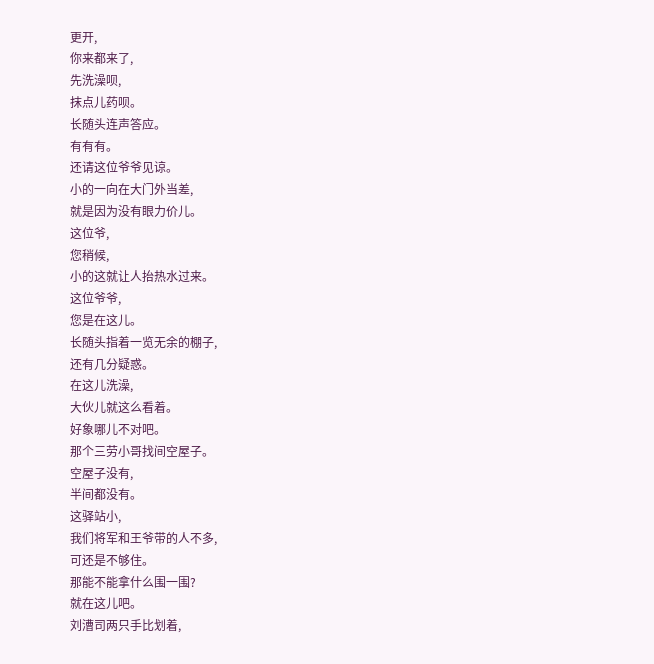更开,
你来都来了,
先洗澡呗,
抹点儿药呗。
长随头连声答应。
有有有。
还请这位爷爷见谅。
小的一向在大门外当差,
就是因为没有眼力价儿。
这位爷,
您稍候,
小的这就让人抬热水过来。
这位爷爷,
您是在这儿。
长随头指着一览无余的棚子,
还有几分疑惑。
在这儿洗澡,
大伙儿就这么看着。
好象哪儿不对吧。
那个三劳小哥找间空屋子。
空屋子没有,
半间都没有。
这驿站小,
我们将军和王爷带的人不多,
可还是不够住。
那能不能拿什么围一围?
就在这儿吧。
刘漕司两只手比划着,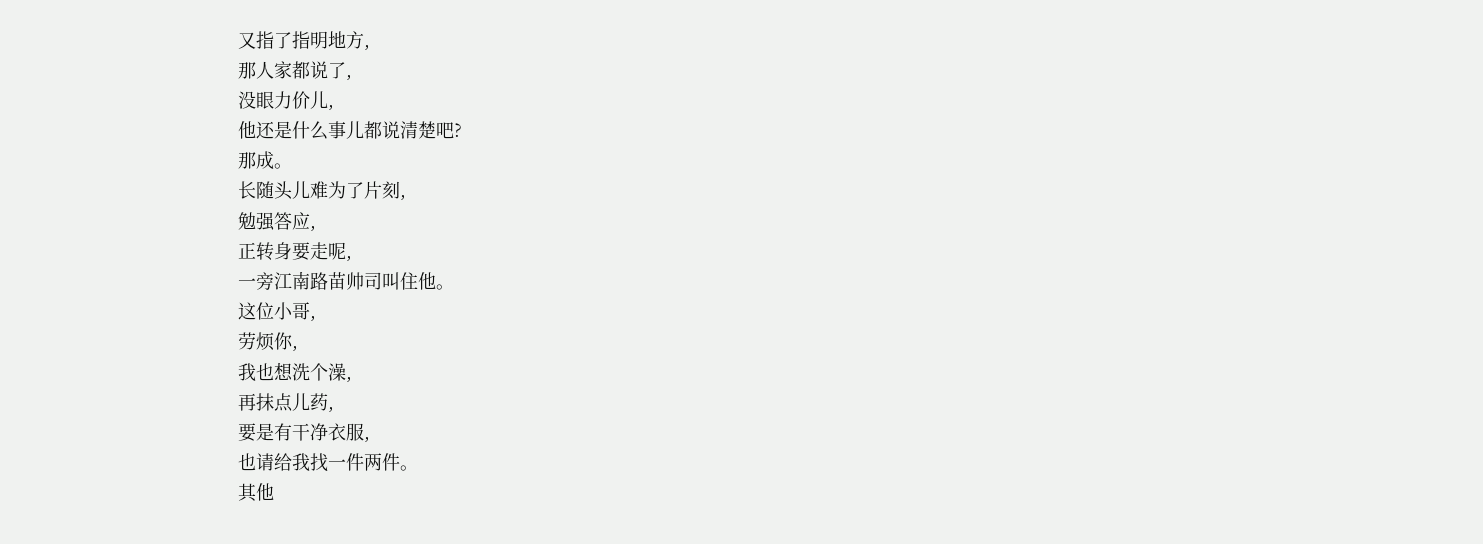又指了指明地方,
那人家都说了,
没眼力价儿,
他还是什么事儿都说清楚吧?
那成。
长随头儿难为了片刻,
勉强答应,
正转身要走呢,
一旁江南路苗帅司叫住他。
这位小哥,
劳烦你,
我也想洗个澡,
再抹点儿药,
要是有干净衣服,
也请给我找一件两件。
其他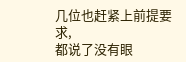几位也赶紧上前提要求,
都说了没有眼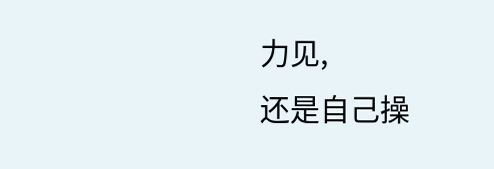力见,
还是自己操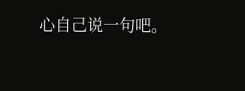心自己说一句吧。